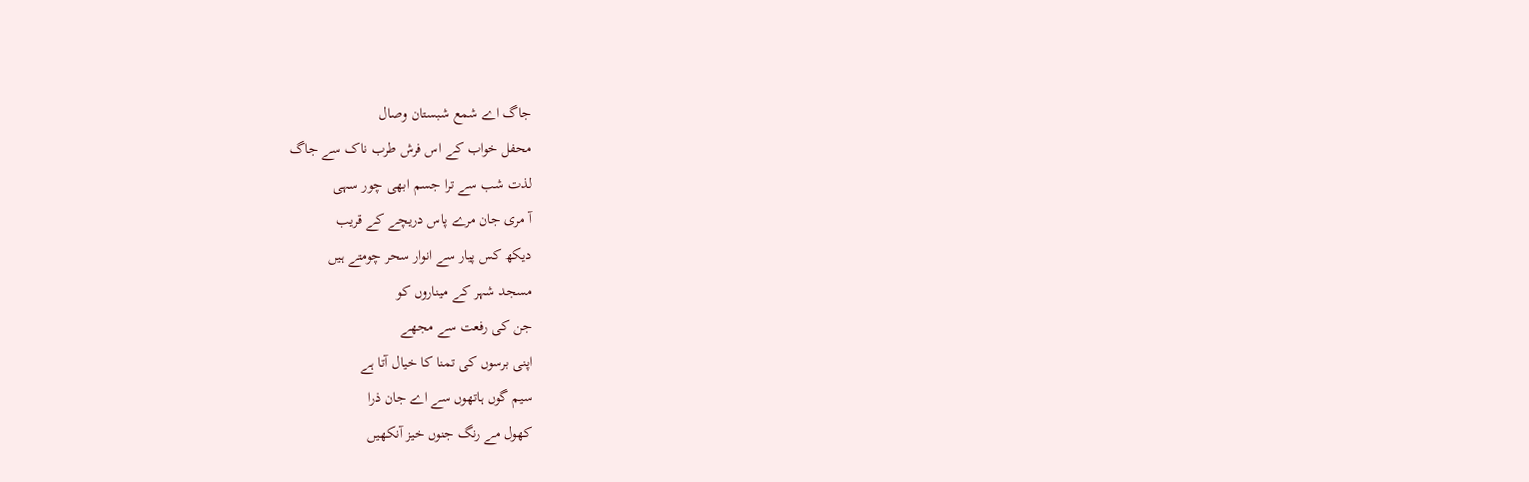جاگ اے شمع شبستان وصال
محفل خواب کے اس فرش طرب ناک سے جاگ
لذت شب سے ترا جسم ابھی چور سہی
آ مری جان مرے پاس دریچے کے قریب
دیکھ کس پیار سے انوار سحر چومتے ہیں
مسجد شہر کے میناروں کو
جن کی رفعت سے مجھے
اپنی برسوں کی تمنا کا خیال آتا ہے
سیم گوں ہاتھوں سے اے جان ذرا
کھول مے رنگ جنوں خیز آنکھیں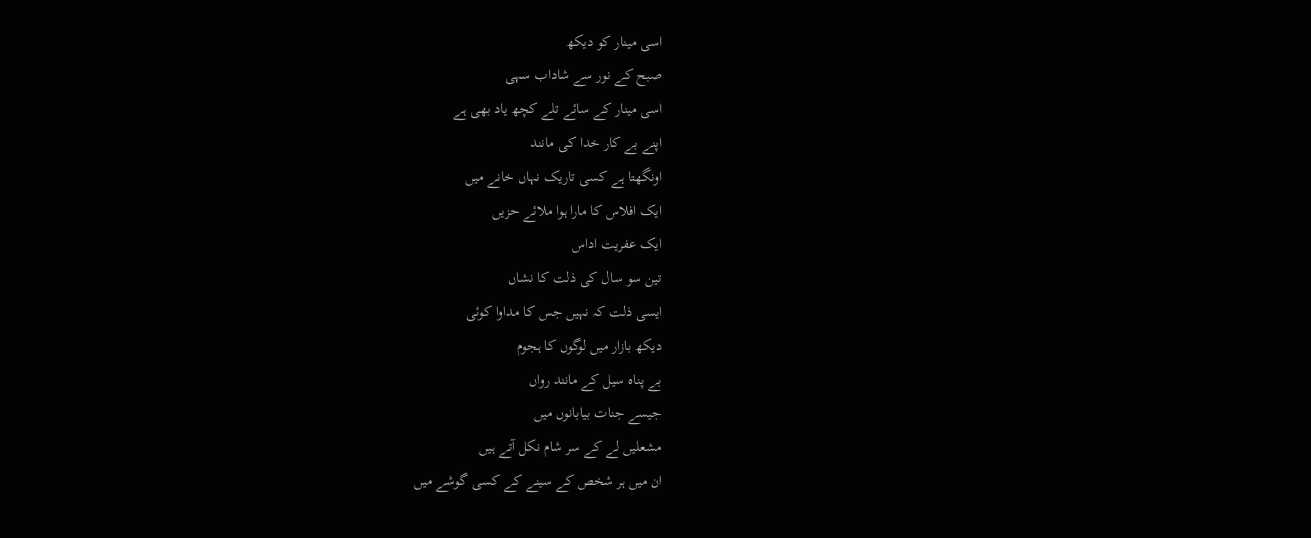اسی مینار کو دیکھ
صبح کے نور سے شاداب سہی
اسی مینار کے سائے تلے کچھ یاد بھی ہے
اپنے بے کار خدا کی مانند
اونگھتا ہے کسی تاریک نہاں خانے میں
ایک افلاس کا مارا ہوا ملائے حزیں
ایک عفریت اداس
تین سو سال کی ذلت کا نشاں
ایسی ذلت کہ نہیں جس کا مداوا کوئی
دیکھ بازار میں لوگوں کا ہجوم
بے پناہ سیل کے مانند رواں
جیسے جنات بیابانوں میں
مشعلیں لے کے سر شام نکل آتے ہیں
ان میں ہر شخص کے سینے کے کسی گوشے میں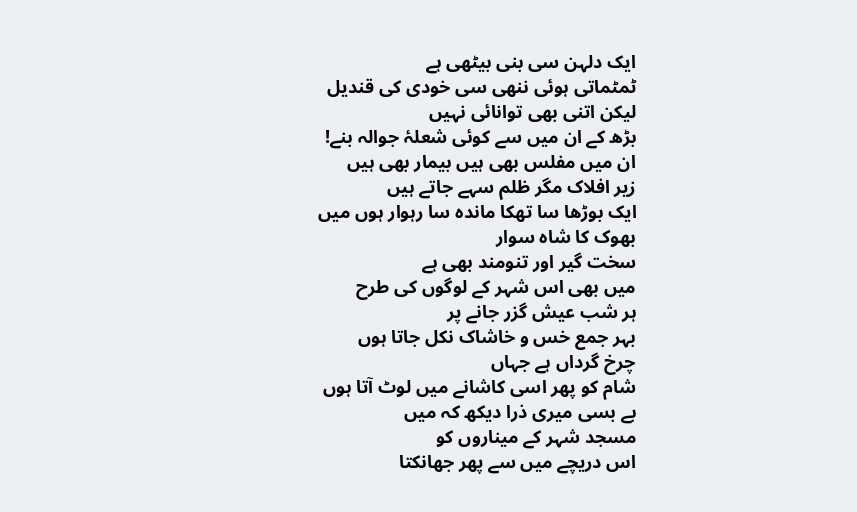ایک دلہن سی بنی بیٹھی ہے
ٹمٹماتی ہوئی ننھی سی خودی کی قندیل
لیکن اتنی بھی توانائی نہیں
بڑھ کے ان میں سے کوئی شعلۂ جوالہ بنے!
ان میں مفلس بھی ہیں بیمار بھی ہیں
زیر افلاک مگر ظلم سہے جاتے ہیں
ایک بوڑھا سا تھکا ماندہ سا رہوار ہوں میں
بھوک کا شاہ سوار
سخت گیر اور تنومند بھی ہے
میں بھی اس شہر کے لوگوں کی طرح
ہر شب عیش گزر جانے پر
بہر جمع خس و خاشاک نکل جاتا ہوں
چرخ گرداں ہے جہاں
شام کو پھر اسی کاشانے میں لوٹ آتا ہوں
بے بسی میری ذرا دیکھ کہ میں
مسجد شہر کے میناروں کو
اس دریچے میں سے پھر جھانکتا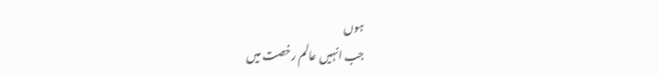ہوں
جب انہیں عالم رخصت میں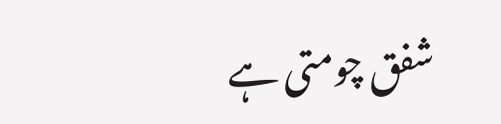شفق چومتی ہے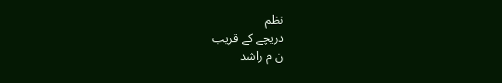نظم
دریچے کے قریب
ن م راشد